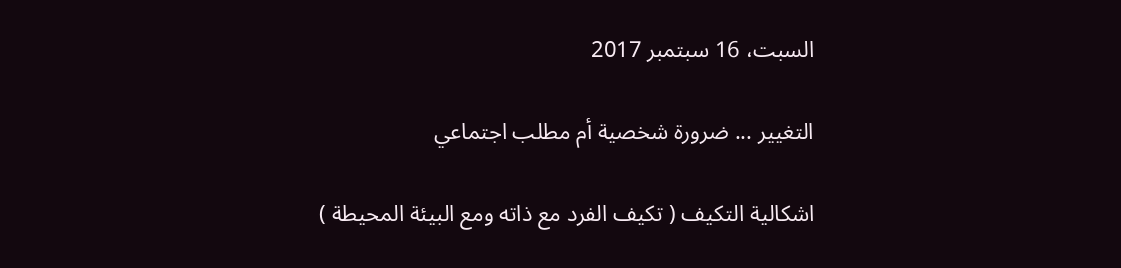السبت، 16 سبتمبر 2017

التغيير ... ضرورة شخصية أم مطلب اجتماعي

اشكالية التكيف ( تكيف الفرد مع ذاته ومع البيئة المحيطة )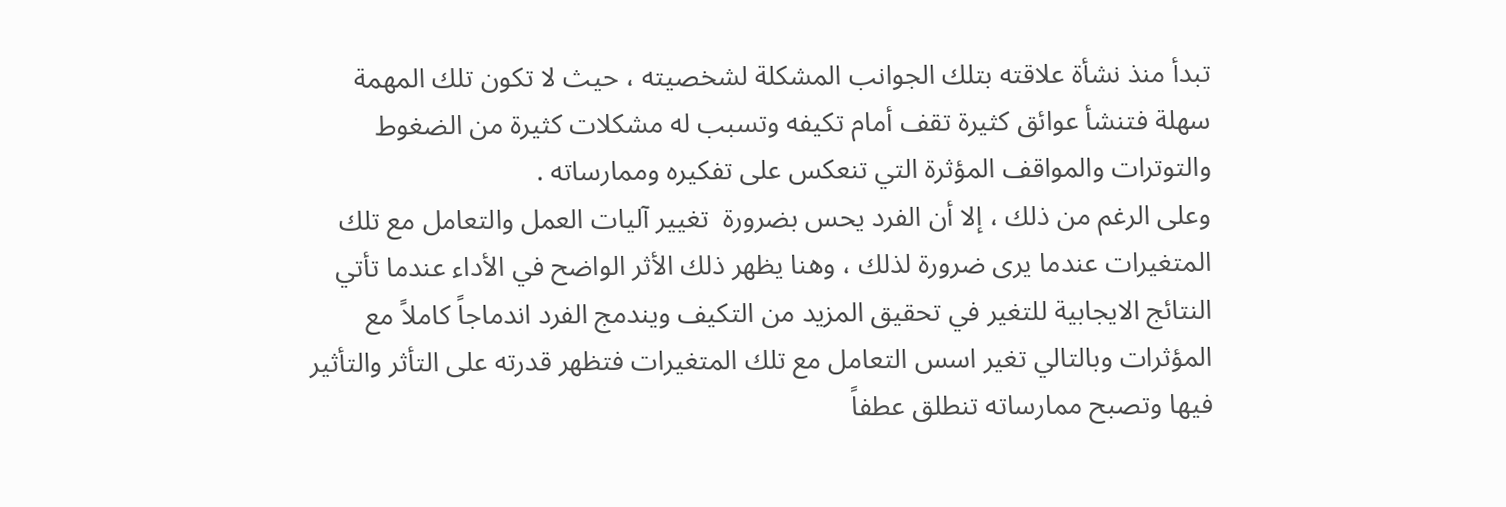تبدأ منذ نشأة علاقته بتلك الجوانب المشكلة لشخصيته ، حيث لا تكون تلك المهمة سهلة فتنشأ عوائق كثيرة تقف أمام تكيفه وتسبب له مشكلات كثيرة من الضغوط  والتوترات والمواقف المؤثرة التي تنعكس على تفكيره وممارساته .
وعلى الرغم من ذلك ، إلا أن الفرد يحس بضرورة  تغيير آليات العمل والتعامل مع تلك المتغيرات عندما يرى ضرورة لذلك ، وهنا يظهر ذلك الأثر الواضح في الأداء عندما تأتي النتائج الايجابية للتغير في تحقيق المزيد من التكيف ويندمج الفرد اندماجاً كاملاً مع المؤثرات وبالتالي تغير اسس التعامل مع تلك المتغيرات فتظهر قدرته على التأثر والتأثير فيها وتصبح ممارساته تنطلق عطفاً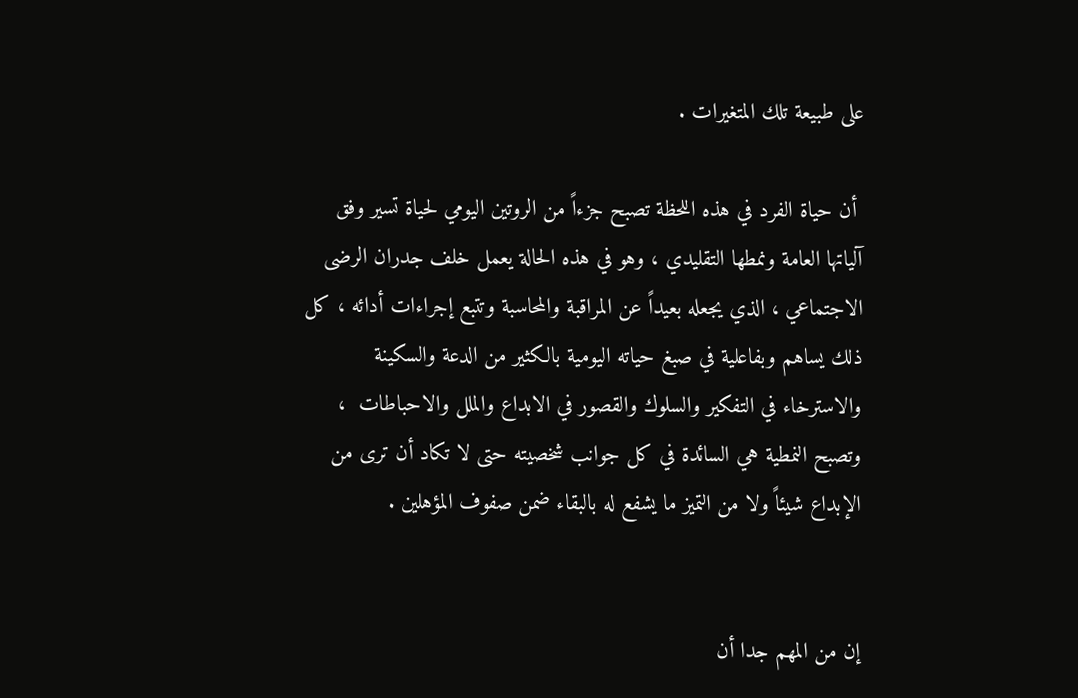على طبيعة تلك المتغيرات .

 أن حياة الفرد في هذه اللحظة تصبح جزءاً من الروتين اليومي لحياة تسير وفق آلياتها العامة ونمطها التقليدي ، وهو في هذه الحالة يعمل خلف جدران الرضى الاجتماعي ، الذي يجعله بعيداً عن المراقبة والمحاسبة وتتبع إجراءات أدائه ، كل ذلك يساهم وبفاعلية في صبغ حياته اليومية بالكثير من الدعة والسكينة والاسترخاء في التفكير والسلوك والقصور في الابداع والملل والاحباطات  ، وتصبح النمطية هي السائدة في كل جوانب شخصيته حتى لا تكاد أن ترى من الإبداع شيئاً ولا من التميز ما يشفع له بالبقاء ضمن صفوف المؤهلين .


إن من المهم جدا أن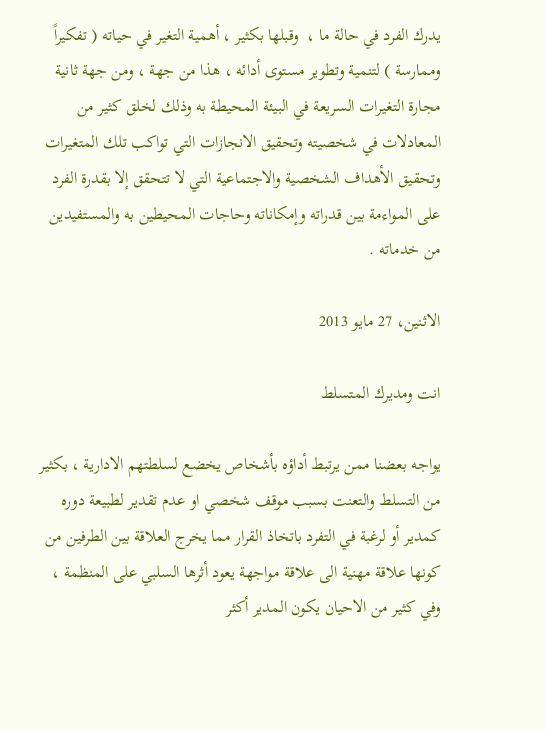يدرك الفرد في حالة ما ،  وقبلها بكثير ، أهمية التغير في حياته ( تفكيراً وممارسة ) لتنمية وتطوير مستوى أدائه ، هذا من جهة ، ومن جهة ثانية مجارة التغيرات السريعة في البيئة المحيطة به وذلك لخلق كثير من المعادلات في شخصيته وتحقيق الانجازات التي تواكب تلك المتغيرات وتحقيق الأهداف الشخصية والاجتماعية التي لا تتحقق إلا بقدرة الفرد على المواءمة بين قدراته وإمكاناته وحاجات المحيطين به والمستفيدين من خدماته .

الاثنين، 27 مايو 2013

انت ومديرك المتسلط

يواجه بعضنا ممن يرتبط أداؤه بأشخاص يخضع لسلطتهم الادارية ، بكثير من التسلط والتعنت بسبب موقف شخصي او عدم تقدير لطبيعة دوره كمدير أو لرغبة في التفرد باتخاذ القرار مما يخرج العلاقة بين الطرفين من كونها علاقة مهنية الى علاقة مواجهة يعود أثرها السلبي على المنظمة ، وفي كثير من الاحيان يكون المدير أكثر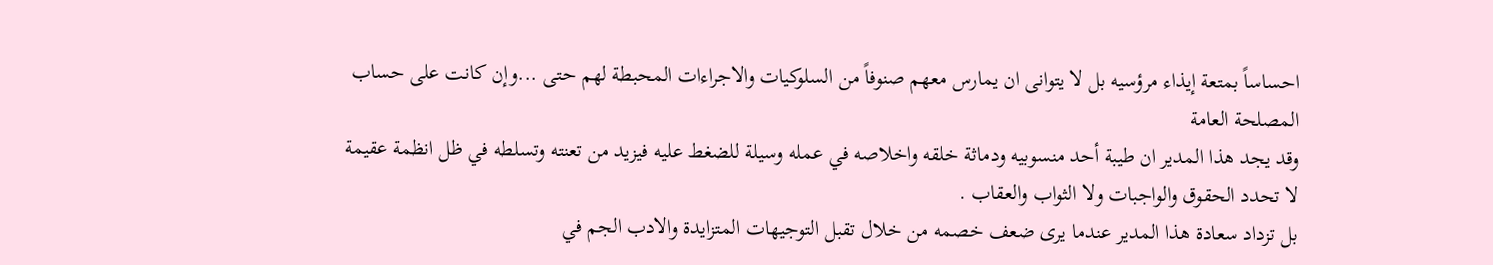احساساً بمتعة إيذاء مرؤسيه بل لا يتوانى ان يمارس معهم صنوفاً من السلوكيات والاجراءات المحبطة لهم حتى ...وإن كانت على حساب المصلحة العامة
وقد يجد هذا المدير ان طيبة أحد منسوبيه ودماثة خلقه واخلاصه في عمله وسيلة للضغط عليه فيزيد من تعنته وتسلطه في ظل انظمة عقيمة لا تحدد الحقوق والواجبات ولا الثواب والعقاب .
بل تزداد سعادة هذا المدير عندما يرى ضعف خصمه من خلال تقبل التوجيهات المتزايدة والادب الجم في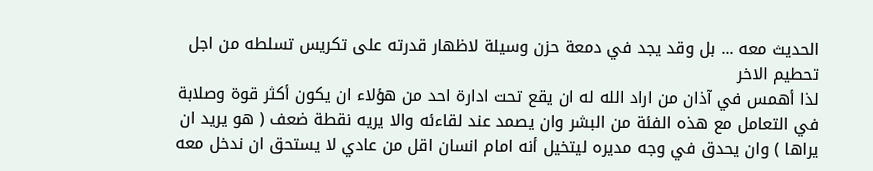الحديث معه ... بل وقد يجد في دمعة حزن وسيلة لاظهار قدرته على تكريس تسلطه من اجل تحطيم الاخر
لذا أهمس في آذان من اراد الله له ان يقع تحت ادارة احد من هؤلاء ان يكون أكثر قوة وصلابة في التعامل مع هذه الفئة من البشر وان يصمد عند لقاءئه والا يريه نقطة ضعف ( هو يريد ان يراها ) وان يحدق في وجه مديره ليتخيل أنه امام انسان اقل من عادي لا يستحق ان ندخل معه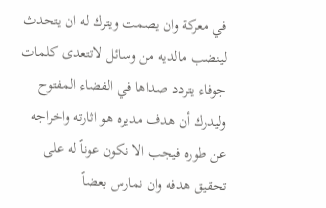في معركة وان يصمت ويترك له ان يتحدث لينضب مالديه من وسائل لاتتعدى كلمات جوفاء يتردد صداها في الفضاء المفتوح وليدرك أن هدف مديره هو اثارته واخراجه عن طوره فيجب الا نكون عوناً له على تحقيق هدفه وان نمارس بعضاً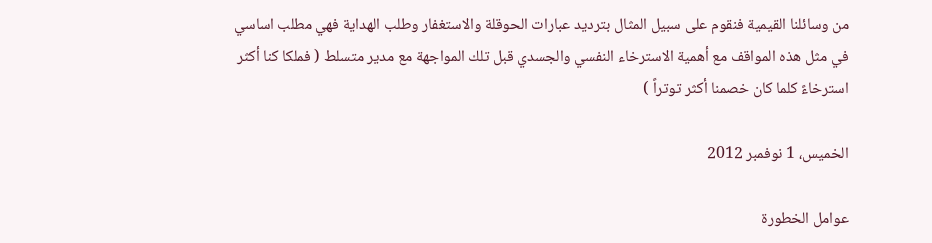من وسائلنا القيمية فنقوم على سبيل المثال بترديد عبارات الحوقلة والاستغفار وطلب الهداية فهي مطلب اساسي في مثل هذه المواقف مع أهمية الاسترخاء النفسي والجسدي قبل تلك المواجهة مع مدير متسلط ( فملكا كنا أكثر استرخاءً كلما كان خصمنا أكثر توتراً )

الخميس، 1 نوفمبر 2012

عوامل الخطورة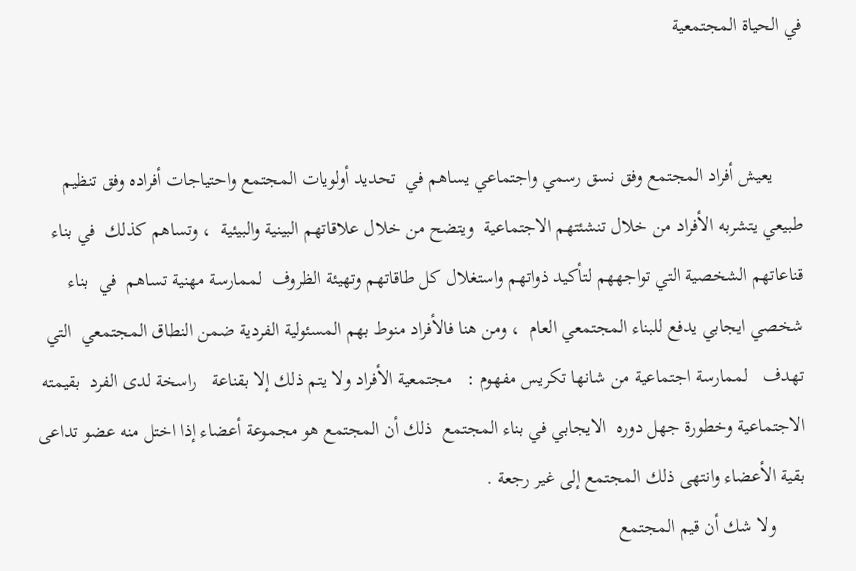في الحياة المجتمعية


      يعيش أفراد المجتمع وفق نسق رسمي واجتماعي يساهم في  تحديد أولويات المجتمع واحتياجات أفراده وفق تنظيم طبيعي يتشربه الأفراد من خلال تنشئتهم الاجتماعية  ويتضح من خلال علاقاتهم البينية والبيئية  ، وتساهم كذلك  في بناء قناعاتهم الشخصية التي تواجههم لتأكيد ذواتهم واستغلال كل طاقاتهم وتهيئة الظروف  لممارسة مهنية تساهم  في  بناء شخصي ايجابي يدفع للبناء المجتمعي العام  ، ومن هنا فالأفراد منوط بهم المسئولية الفردية ضمن النطاق المجتمعي  التي تهدف   لممارسة اجتماعية من شانها تكريس مفهوم :   مجتمعية الأفراد ولا يتم ذلك إلا بقناعة   راسخة لدى الفرد  بقيمته الاجتماعية وخطورة جهل دوره  الايجابي في بناء المجتمع  ذلك أن المجتمع هو مجموعة أعضاء إذا اختل منه عضو تداعى بقية الأعضاء وانتهى ذلك المجتمع إلى غير رجعة .
      ولا شك أن قيم المجتمع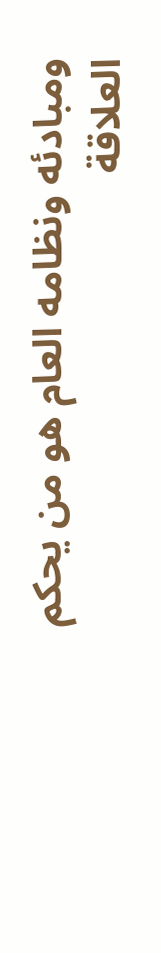ومبادئه ونظامه العام هو من يحكم العلاقة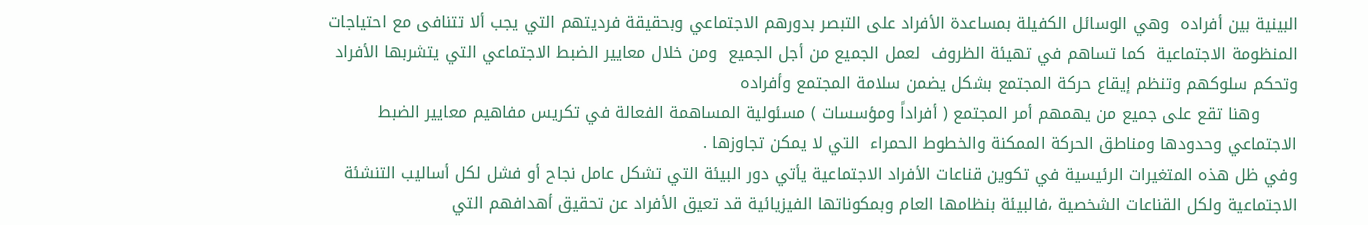البينية بين أفراده  وهي الوسائل الكفيلة بمساعدة الأفراد على التبصر بدورهم الاجتماعي وبحقيقة فرديتهم التي يجب ألا تتنافى مع احتياجات المنظومة الاجتماعية  كما تساهم في تهيئة الظروف  لعمل الجميع من أجل الجميع  ومن خلال معايير الضبط الاجتماعي التي يتشربها الأفراد وتحكم سلوكهم وتنظم إيقاع حركة المجتمع بشكل يضمن سلامة المجتمع وأفراده
       وهنا تقع على جميع من يهمهم أمر المجتمع ( أفراداً ومؤسسات ) مسئولية المساهمة الفعالة في تكريس مفاهيم معايير الضبط الاجتماعي وحدودها ومناطق الحركة الممكنة والخطوط الحمراء  التي لا يمكن تجاوزها .
وفي ظل هذه المتغيرات الرئيسية في تكوين قناعات الأفراد الاجتماعية يأتي دور البيئة التي تشكل عامل نجاح أو فشل لكل أساليب التنشئة الاجتماعية ولكل القناعات الشخصية ،فالبيئة بنظامها العام وبمكوناتها الفيزيائية قد تعيق الأفراد عن تحقيق أهدافهم التي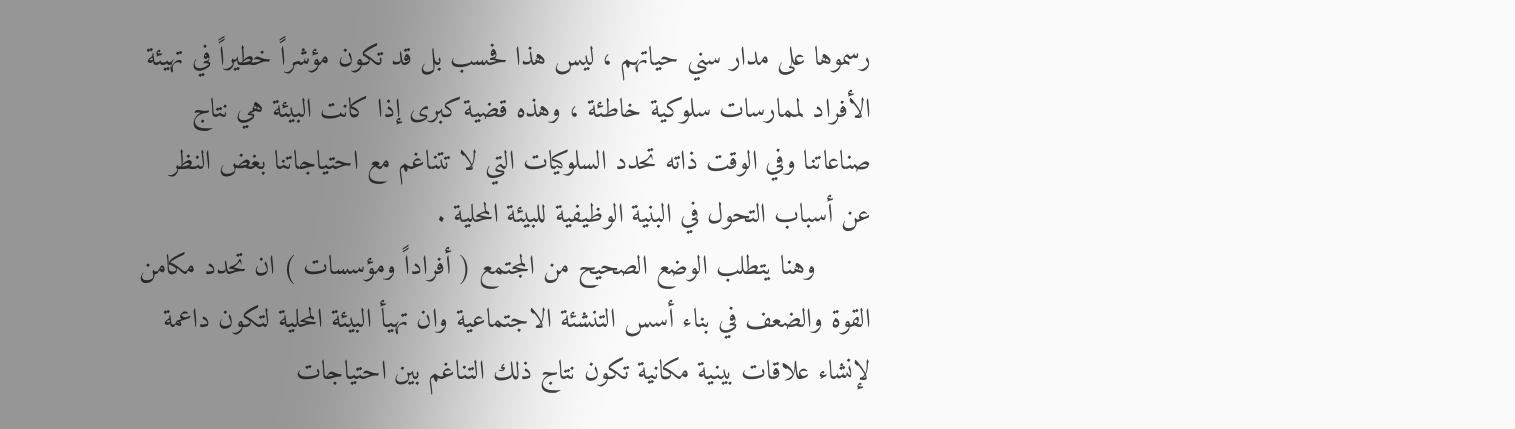رسموها على مدار سني حياتهم ، ليس هذا فحسب بل قد تكون مؤشراً خطيراً في تهيئة الأفراد لممارسات سلوكية خاطئة ، وهذه قضية كبرى إذا كانت البيئة هي نتاج صناعاتنا وفي الوقت ذاته تحدد السلوكيات التي لا تتناغم مع احتياجاتنا بغض النظر عن أسباب التحول في البنية الوظيفية للبيئة المحلية .
       وهنا يتطلب الوضع الصحيح من المجتمع ( أفراداً ومؤسسات ) ان تحدد مكامن القوة والضعف في بناء أسس التنشئة الاجتماعية وان تهيأ البيئة المحلية لتكون داعمة لإنشاء علاقات بينية مكانية تكون نتاج ذلك التناغم بين احتياجات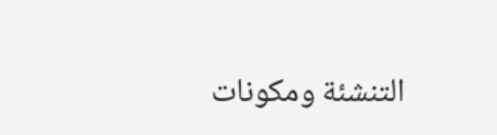التنشئة ومكونات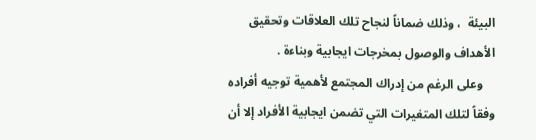البيئة  ، وذلك ضماناً لنجاح تلك العلاقات وتحقيق الأهداف والوصول بمخرجات ايجابية وبناءة .
    وعلى الرغم من إدراك المجتمع لأهمية توجيه أفراده وفقاً لتلك المتغيرات التي تضمن ايجابية الأفراد إلا أن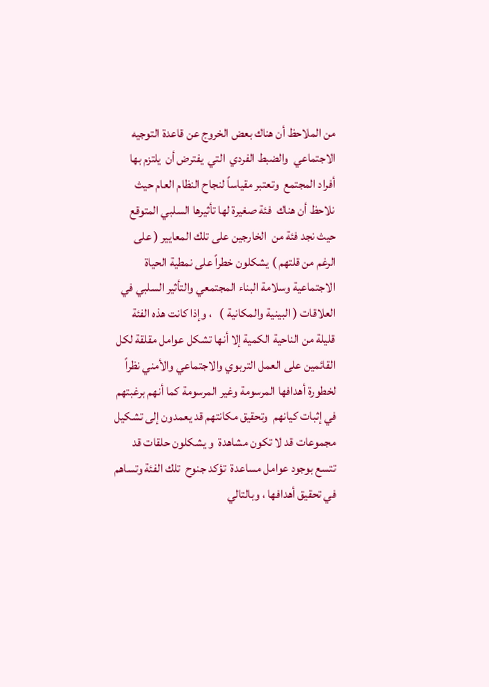من الملاحظ أن هناك بعض الخروج عن قاعدة التوجيه الاجتماعي  والضبط الفردي  التي  يفترض أن  يلتزم بها أفراد المجتمع  وتعتبر مقياساً لنجاح النظام العام حيث نلاحظ أن هناك  فئة صغيرة لها تأثيرها السلبي المتوقع  حيث نجد فئة من  الخارجين على تلك المعايير ( على الرغم من قلتهم ) يشكلون خطراً على نمطية الحياة  الاجتماعية وسلامة البناء المجتمعي والتأثير السلبي في العلاقات ( البينية والمكانية )   ، وإذا كانت هذه الفئة قليلة من الناحية الكمية إلا أنها تشكل عوامل مقلقة لكل القائمين على العمل التربوي والاجتماعي والأمني نظراً لخطورة أهدافها المرسومة وغير المرسومة كما أنهم برغبتهم في إثبات كيانهم  وتحقيق مكانتهم قد يعمدون إلى تشكيل مجموعات قد لا تكون مشاهدة  و يشكلون حلقات قد تتسع بوجود عوامل مساعدة  تؤكد جنوح  تلك الفئة وتساهم في تحقيق أهدافها ، وبالتالي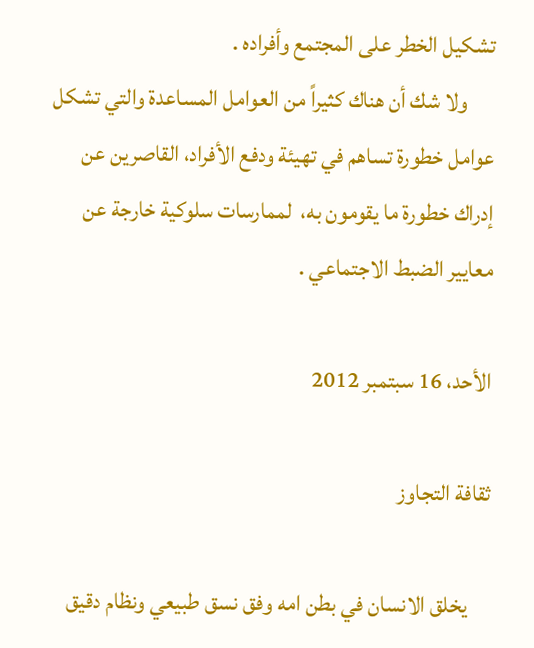تشكيل الخطر على المجتمع وأفراده .
      ولا شك أن هناك كثيراً من العوامل المساعدة والتي تشكل عوامل خطورة تساهم في تهيئة ودفع الأفراد، القاصرين عن إدراك خطورة ما يقومون به،  لممارسات سلوكية خارجة عن معايير الضبط الاجتماعي .

الأحد، 16 سبتمبر 2012

ثقافة التجاوز

     يخلق الانسان في بطن امه وفق نسق طبيعي ونظام دقيق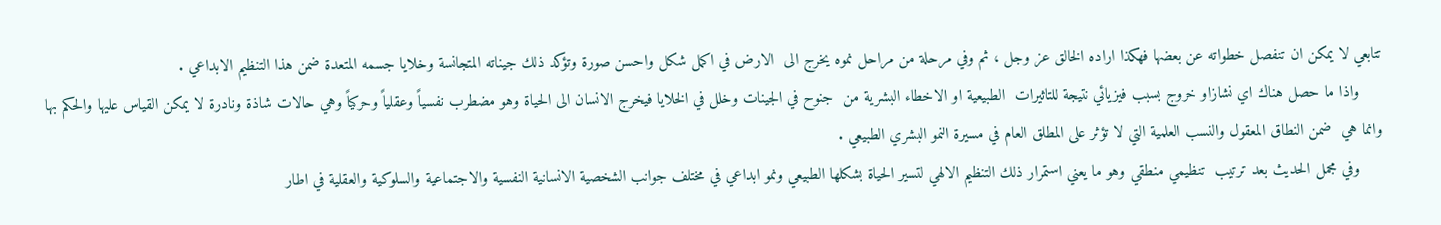تتابعي لا يمكن ان تنفصل خطواته عن بعضها فهكذا اراده الخالق عز وجل ، ثم وفي مرحلة من مراحل نموه يخرج الى  الارض في اكمل شكل واحسن صورة وتؤكد ذلك جيناته المتجانسة وخلايا جسمه المتعدة ضمن هذا التنظيم الابداعي .
     واذا ما حصل هناك اي نشازاو خروج بسبب فيزيائي نتيجة للتاثيرات  الطبيعية او الاخطاء البشرية من  جنوح في الجينات وخلل في الخلايا فيخرج الانسان الى الحياة وهو مضطرب نفسياً وعقلياً وحركياً وهي حالات شاذة ونادرة لا يمكن القياس عليها والحكم بها وانما هي  ضمن النطاق المعقول والنسب العلمية التي لا تؤثر على المطلق العام في مسيرة النمو البشري الطبيعي .
     وفي مجمل الحديث بعد ترتيب  تنظيمي منطقي وهو ما يعني استمرار ذلك التنظيم الالهي لتسير الحياة بشكلها الطبيعي ونمو ابداعي في مختلف جوانب الشخصية الانسانية النفسية والاجتماعية والسلوكية والعقلية في اطار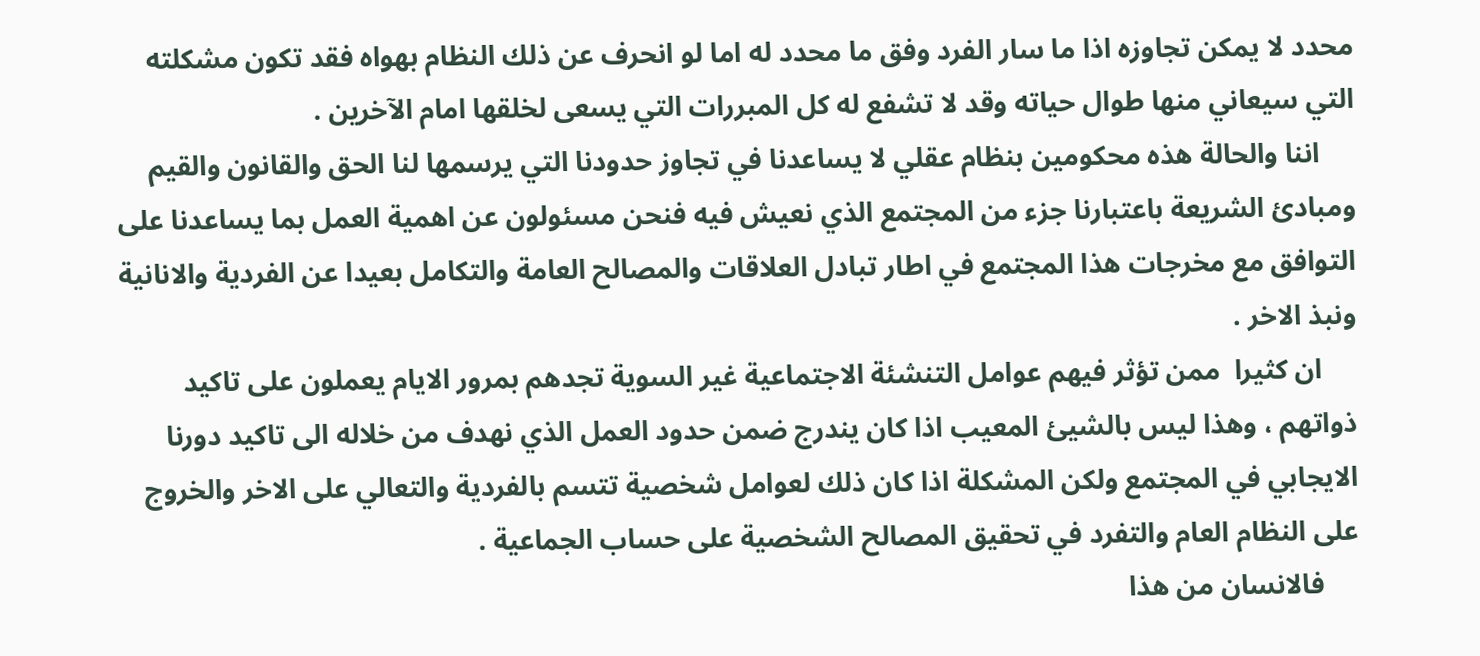محدد لا يمكن تجاوزه اذا ما سار الفرد وفق ما محدد له اما لو انحرف عن ذلك النظام بهواه فقد تكون مشكلته التي سيعاني منها طوال حياته وقد لا تشفع له كل المبررات التي يسعى لخلقها امام الآخرين .
     اننا والحالة هذه محكومين بنظام عقلي لا يساعدنا في تجاوز حدودنا التي يرسمها لنا الحق والقانون والقيم ومبادئ الشريعة باعتبارنا جزء من المجتمع الذي نعيش فيه فنحن مسئولون عن اهمية العمل بما يساعدنا على التوافق مع مخرجات هذا المجتمع في اطار تبادل العلاقات والمصالح العامة والتكامل بعيدا عن الفردية والانانية ونبذ الاخر .
     ان كثيرا  ممن تؤثر فيهم عوامل التنشئة الاجتماعية غير السوية تجدهم بمرور الايام يعملون على تاكيد ذواتهم ، وهذا ليس بالشيئ المعيب اذا كان يندرج ضمن حدود العمل الذي نهدف من خلاله الى تاكيد دورنا الايجابي في المجتمع ولكن المشكلة اذا كان ذلك لعوامل شخصية تتسم بالفردية والتعالي على الاخر والخروج على النظام العام والتفرد في تحقيق المصالح الشخصية على حساب الجماعية .
     فالانسان من هذا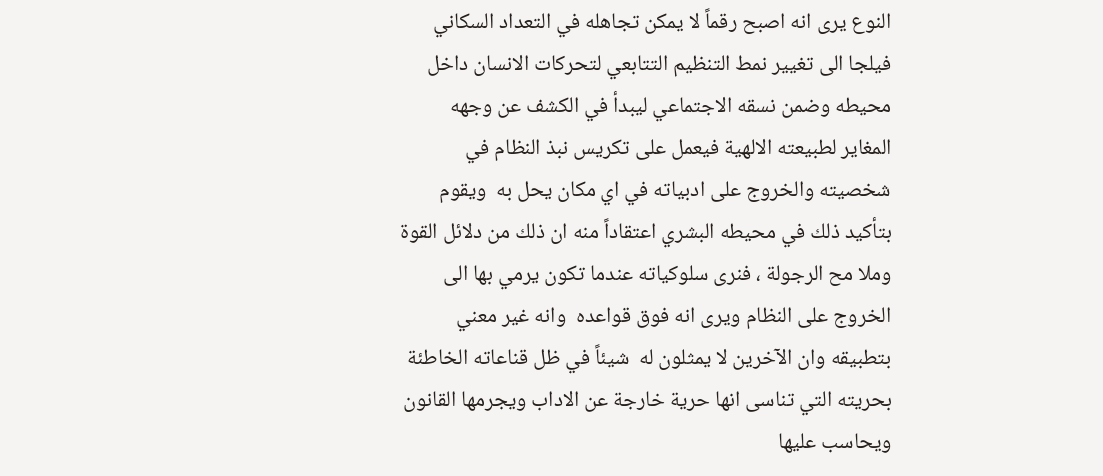النوع يرى انه اصبح رقماً لا يمكن تجاهله في التعداد السكاني فيلجا الى تغيير نمط التنظيم التتابعي لتحركات الانسان داخل محيطه وضمن نسقه الاجتماعي ليبدأ في الكشف عن وجهه المغاير لطبيعته الالهية فيعمل على تكريس نبذ النظام في شخصيته والخروج على ادبياته في اي مكان يحل به  ويقوم بتأكيد ذلك في محيطه البشري اعتقاداً منه ان ذلك من دلائل القوة وملا مح الرجولة ، فنرى سلوكياته عندما تكون يرمي بها الى الخروج على النظام ويرى انه فوق قواعده  وانه غير معني بتطبيقه وان الآخرين لا يمثلون له  شيئاً في ظل قناعاته الخاطئة بحريته التي تناسى انها حرية خارجة عن الاداب ويجرمها القانون ويحاسب عليها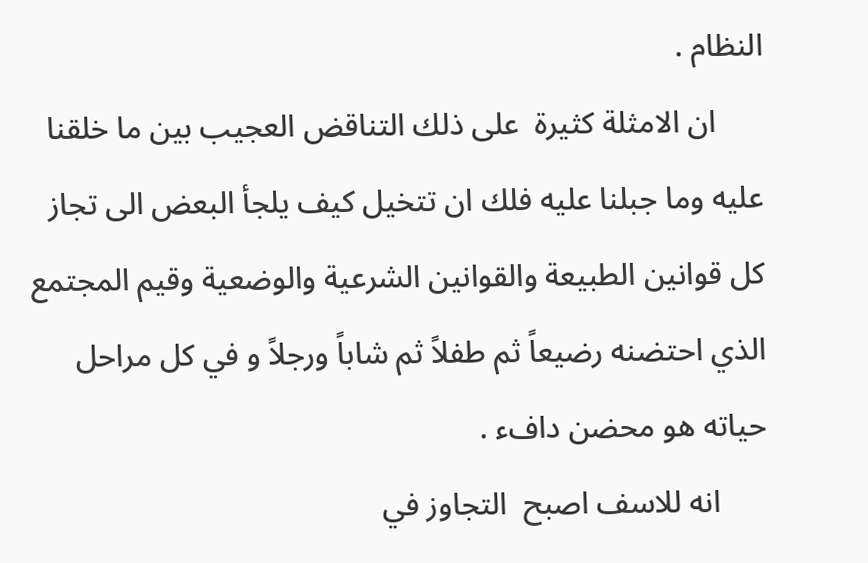النظام .
      ان الامثلة كثيرة  على ذلك التناقض العجيب بين ما خلقنا عليه وما جبلنا عليه فلك ان تتخيل كيف يلجأ البعض الى تجاز كل قوانين الطبيعة والقوانين الشرعية والوضعية وقيم المجتمع الذي احتضنه رضيعاً ثم طفلاً ثم شاباً ورجلاً و في كل مراحل حياته هو محضن دافء .
      انه للاسف اصبح  التجاوز في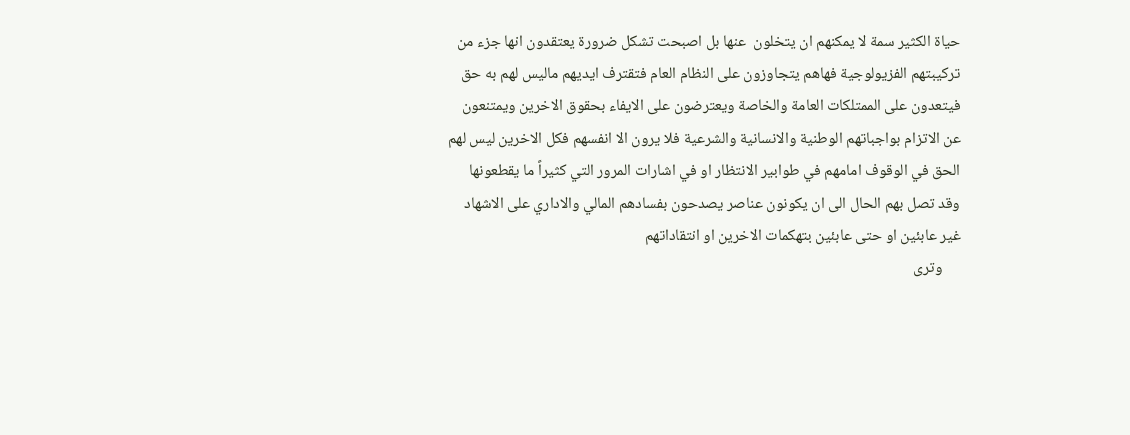حياة الكثير سمة لا يمكنهم ان يتخلون  عنها بل اصبحت تشكل ضرورة يعتقدون انها جزء من تركيبتهم الفزيولوجية فهاهم يتجاوزون على النظام العام فتقترف ايديهم ماليس لهم به حق فيتعدون على الممتلكات العامة والخاصة ويعترضون على الايفاء بحقوق الاخرين ويمتنعون عن الاتزام بواجباتهم الوطنية والانسانية والشرعية فلا يرون الا انفسهم فكل الاخرين ليس لهم الحق في الوقوف امامهم في طوابير الانتظار او في اشارات المرور التي كثيراً ما يقطعونها وقد تصل بهم الحال الى ان يكونون عناصر يصدحون بفسادهم المالي والاداري على الاشهاد غير عابئين او حتى عابئين بتهكمات الاخرين او انتقاداتهم
     وترى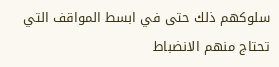سلوكهم ذلك حتى في ابسط المواقف التي تحتاج منهم الانضباط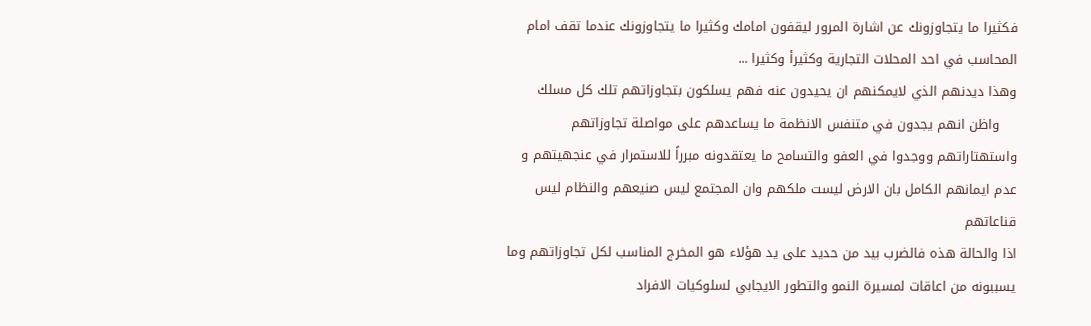فكثيرا ما يتجاوزونك عن اشارة المرور ليقفون امامك وكثيرا ما يتجاوزونك عندما تقف امام المحاسب في احد المحلات التجارية وكثيرأ وكثيرا ...
وهذا ديدنهم الذي لايمكنهم ان يحيدون عنه فهم يسلكون بتجاوزاتهم تلك كل مسلك
    واظن انهم يجدون في متنفس الانظمة ما يساعدهم على مواصلة تجاوزاتهم واستهتاراتهم ووجدوا في العفو والتسامح ما يعتقدونه مبرراً للاستمرار في عنجهيتهم و عدم ايمانهم الكامل بان الارض ليست ملكهم وان المجتمع ليس صنيعهم والنظام ليس قناعاتهم
اذا والحالة هذه فالضرب بيد من حديد على يد هؤلاء هو المخرج المناسب لكل تجاوزاتهم وما يسببونه من اعاقات لمسيرة النمو والتطور الايجابي لسلوكيات الافراد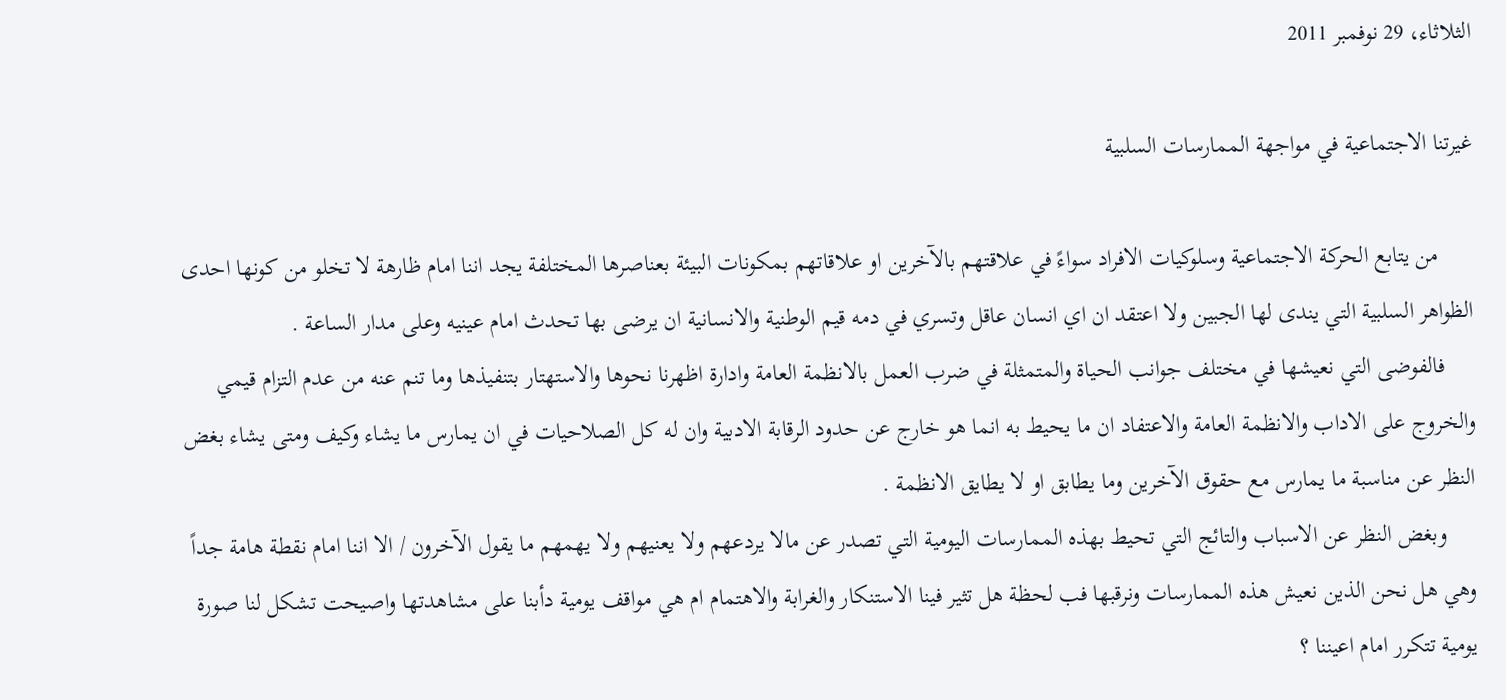الثلاثاء، 29 نوفمبر 2011

غيرتنا الاجتماعية في مواجهة الممارسات السلبية

      من يتابع الحركة الاجتماعية وسلوكيات الافراد سواءً في علاقتهم بالآخرين او علاقاتهم بمكونات البيئة بعناصرها المختلفة يجد اننا امام ظارهة لا تخلو من كونها احدى الظواهر السلبية التي يندى لها الجبين ولا اعتقد ان اي انسان عاقل وتسري في دمه قيم الوطنية والانسانية ان يرضى بها تحدث امام عينيه وعلى مدار الساعة .
     فالفوضى التي نعيشها في مختلف جوانب الحياة والمتمثلة في ضرب العمل بالانظمة العامة وادارة اظهرنا نحوها والاستهتار بتنفيذها وما تنم عنه من عدم التزام قيمي والخروج على الاداب والانظمة العامة والاعتفاد ان ما يحيط به انما هو خارج عن حدود الرقابة الادبية وان له كل الصلاحيات في ان يمارس ما يشاء وكيف ومتى يشاء بغض النظر عن مناسبة ما يمارس مع حقوق الآخرين وما يطابق او لا يطايق الانظمة .
     وبغض النظر عن الاسباب والتائج التي تحيط بهذه الممارسات اليومية التي تصدر عن مالا يردعهم ولا يعنيهم ولا يهمهم ما يقول الآخرون / الا اننا امام نقطة هامة جداً وهي هل نحن الذين نعيش هذه الممارسات ونرقبها فب لحظة هل تثير فينا الاستنكار والغرابة والاهتمام ام هي مواقف يومية دأبنا على مشاهدتها واصيحت تشكل لنا صورة يومية تتكرر امام اعيننا ؟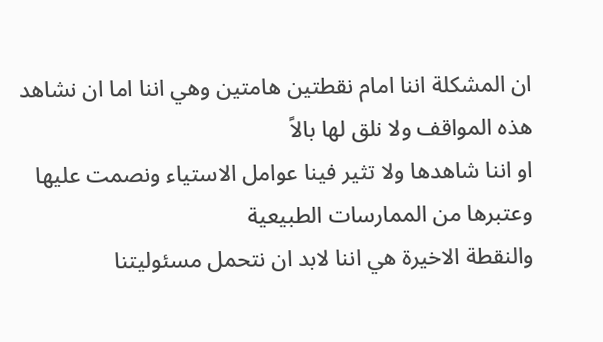ان المشكلة اننا امام نقطتين هامتين وهي اننا اما ان نشاهد هذه المواقف ولا نلق لها بالاً
او اننا شاهدها ولا تثير فينا عوامل الاستياء ونصمت عليها وعتبرها من الممارسات الطبيعية
والنقطة الاخيرة هي اننا لابد ان نتحمل مسئوليتنا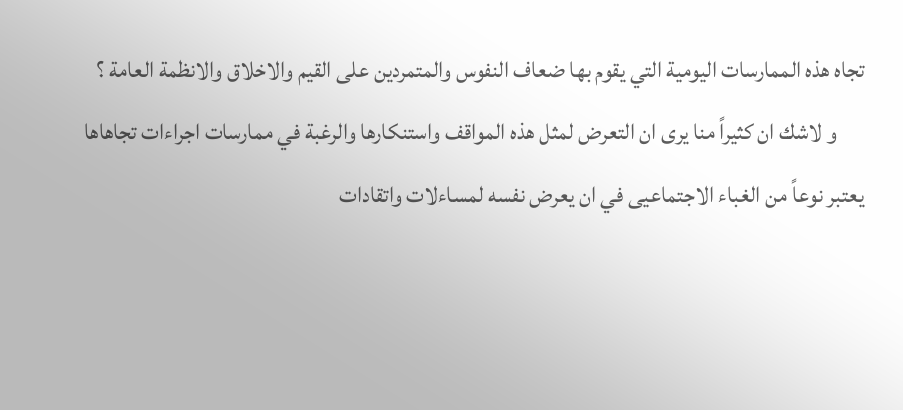تجاه هذه الممارسات اليومية التي يقوم بها ضعاف النفوس والمتمردين على القيم والاخلاق والانظمة العامة ؟
      و لاشك ان كثيراً منا يرى ان التعرض لمثل هذه المواقف واستنكارها والرغبة في ممارسات اجراءات تجاهاها يعتبر نوعاً من الغباء الاجتماعيى في ان يعرض نفسه لمساءلات واتقادات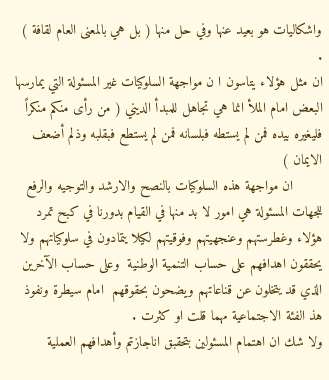واشكاليات هو بعيد عنها وفي حل منها ( بل هي بالمعنى العام لقافة ) .
ان مثل هؤلاء يتاسون ا ن مواجهة السلوكيات غير المسئولة التي يمارسها البعض امام الملأ انما هي تجاهل للمبدأ الديني ( من رأى منكم منكراً فليغيره بيده فمن لم يستطه فبلسانه فمن لم يستطع فبقلبه وذلم أضعف الايمان )
       ان مواجهة هذه السلوكيات بالنصح والارشد والتوجيه والرفع للجهات المسئولة هي امور لا بد منها في القيام بدورنا في كبح تمرد هؤلاء وغطرستهم وعنجهيتهم وفوقيتهم لكيلا يتمادون في سلوكياتهم ولا يحققون اهدافهم على حساب التنمية الوطنية  وعلى حساب الآخرين الذي قد يتخلون عن قناعاتهم ويضحون بحقوقهم  امام سيطرة ونفوذ هذ الفئة الاجتماعية مهما قلت او كثرت .
ولا شك ان اهتمام المسئولين بتحقبق اناجازتم وأهدافهم العملية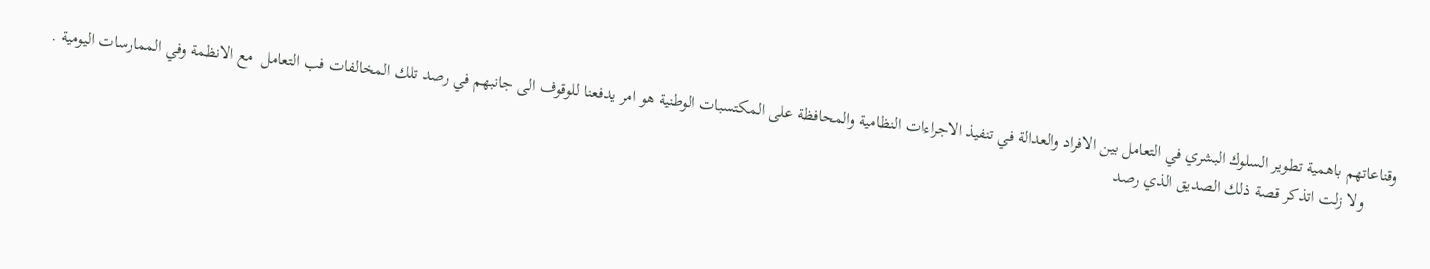وقناعاتهم باهمية تطوير السلوك البشري في التعامل بين الافراد والعدالة في تنفيذ الاجراءات النظامية والمحافظة على المكتسبات الوطنية هو امر يدفعنا للوقوف الى جانبهم في رصد تلك المخالفات فب التعامل  مع الانظمة وفي الممارسات اليومية .
       ولا زلت اتذكر قصة ذلك الصديق الذي رصد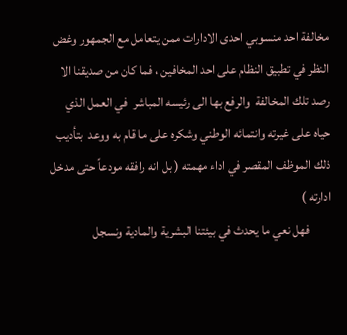مخالفة احد منسوبي احدى الادارات ممن يتعامل مع الجمهور وغض النظر في تطبيق النظام على احد المخافين ، فما كان من صديقنا الا رصد تلك المخالفة  والرفع بها الى رئيسه المباشر  في العمل الذي حياه على غيرته وانتمائه الوطني وشكره على ما قام به ووعد  بتأديب ذلك الموظف المقصر في اداء مهمته ( بل انه رافقه مودعاً حتى مدخل ادارته )
        فهل نعي ما يحدث في بيئتنا البشرية والمادية ونسجل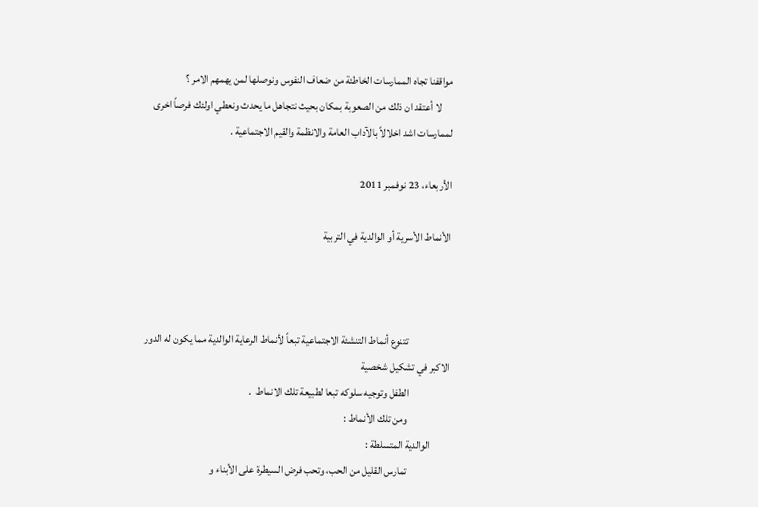مواقفنا تجاه الممارسات الخاطئة من ضعاف النفوس ونوصلها لمن يهمهم الامر ؟
     لا أعتقد ان ذلك من الصعوبة بمكان بحيث نتجاهل ما يحدث ونعطي اولئك فرصاً اخرى لممارسات اشد اخلالاً بالآداب العامة والانظمة والقيم الاجتماعية .

الأربعاء، 23 نوفمبر 2011

الأنماط الأسرية أو الوالدية في التربية



                    تتنوع أنماط التنشئة الاجتماعية تبعاً لأنماط الرعاية الوالدية مما يكون له الدور الاكبر في تشكيل شخصية
                   الطفل وتوجيه سلوكه تبعا لطبيعة تلك الانماط  .
                    ومن تلك الأنماط :
         الوالدية المتسلطة :
                    تمارس القليل من الحب، وتحب فرض السيطرة على الأبناء و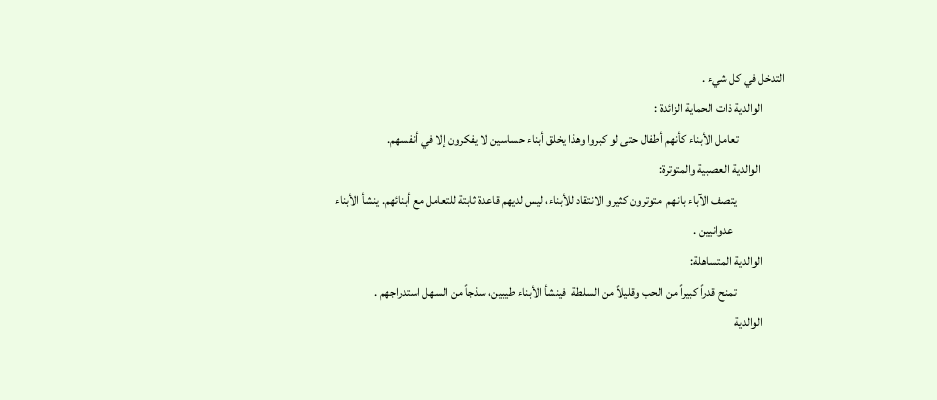التدخل في كل شيء .
         الوالدية ذات الحماية الزائدة :
                   تعامل الأبناء كأنهم أطفال حتى لو كبروا وهذا يخلق أبناء حساسين لا يفكرون إلا في أنفسهم.
          الوالدية العصبية والمتوترة:
                    يتصف الآباء بانهم  متوترون كثيرو الانتقاد للأبناء، ليس لديهم قاعدة ثابتة للتعامل مع أبنائهم. ينشأ الأبناء
                     عدوانيين .
         الوالدية المتساهلة:
                    تمنح قدراً كبيراً من الحب وقليلاً من السلطة  فينشأ الأبناء طيبين، سذجاً من السهل استدراجهم .
         الوالدية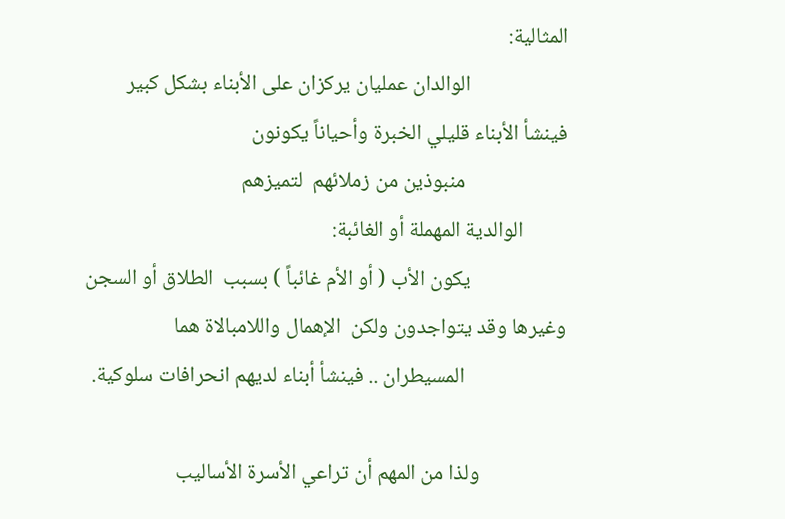المثالية:
                    الوالدان عمليان يركزان على الأبناء بشكل كبير فينشأ الأبناء قليلي الخبرة وأحياناً يكونون
                     منبوذين من زملائهم  لتميزهم
         الوالدية المهملة أو الغائبة:
                    يكون الأب ( أو الأم غائباً ) بسبب  الطلاق أو السجن وغيرها وقد يتواجدون ولكن  الإهمال واللامبالاة هما
                     المسيطران .. فينشأ أبناء لديهم انحرافات سلوكية.

                  ولذا من المهم أن تراعي الأسرة الأساليب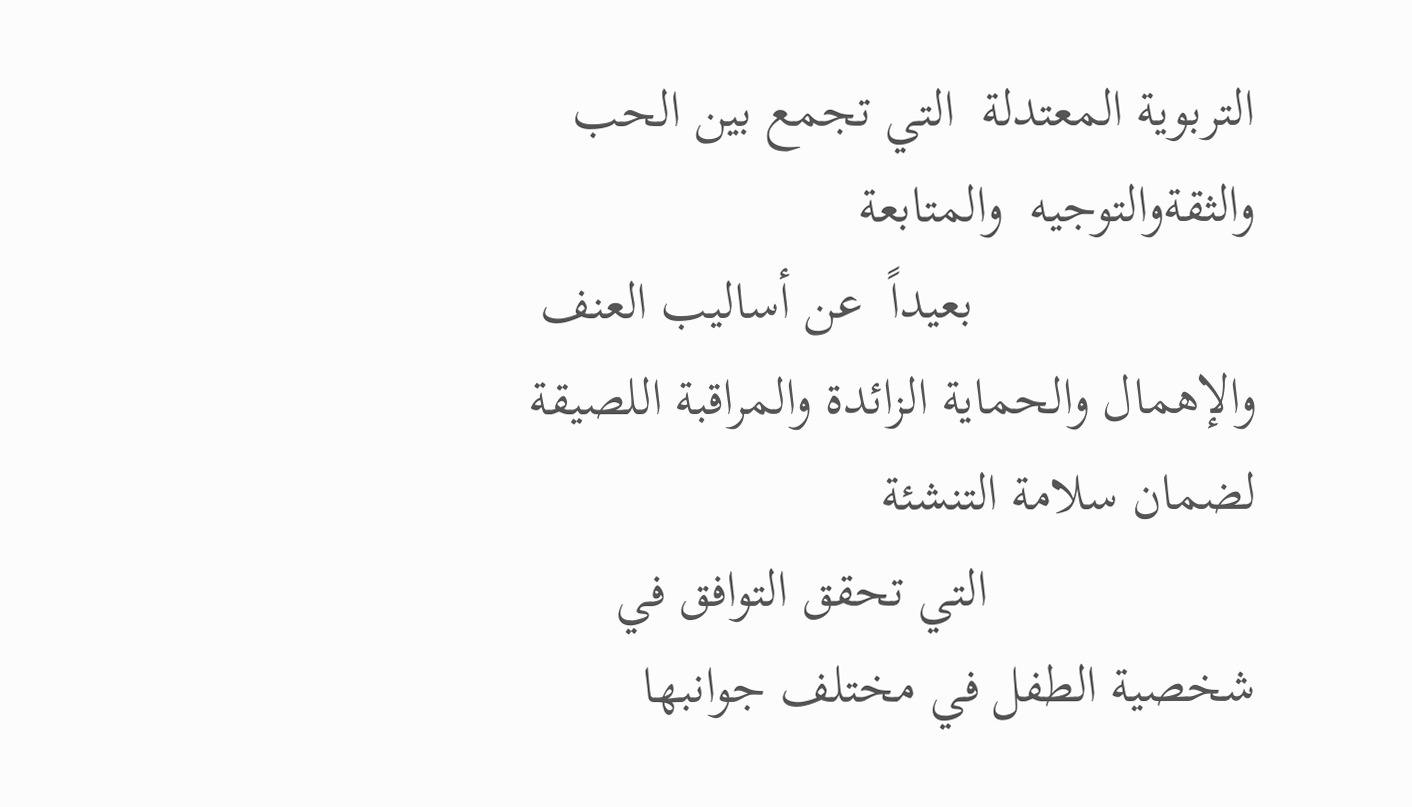التربوية المعتدلة  التي تجمع بين الحب والثقةوالتوجيه  والمتابعة
                     بعيداً  عن أساليب العنف  والإهمال والحماية الزائدة والمراقبة اللصيقة لضمان سلامة التنشئة
                    التي تحقق التوافق في شخصية الطفل في مختلف جوانبها